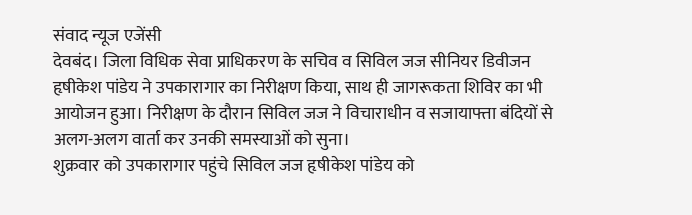संवाद न्यूज एजेंसी
देवबंद। जिला विधिक सेवा प्राधिकरण के सचिव व सिविल जज सीनियर डिवीजन हृषीकेश पांडेय ने उपकारागार का निरीक्षण किया, साथ ही जागरूकता शिविर का भी आयोजन हुआ। निरीक्षण के दौरान सिविल जज ने विचाराधीन व सजायाफ्ता बंदियों से अलग-अलग वार्ता कर उनकी समस्याओं को सुना।
शुक्रवार को उपकारागार पहुंचे सिविल जज हृषीकेश पांडेय को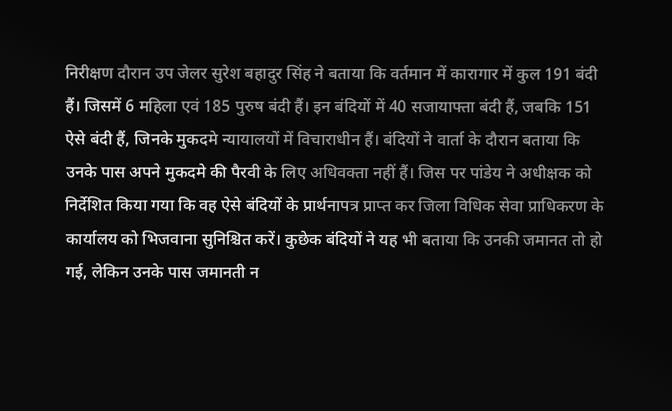निरीक्षण दौरान उप जेलर सुरेश बहादुर सिंह ने बताया कि वर्तमान में कारागार में कुल 191 बंदी हैं। जिसमें 6 महिला एवं 185 पुरुष बंदी हैं। इन बंदियों में 40 सजायाफ्ता बंदी हैं, जबकि 151 ऐसे बंदी हैं, जिनके मुकदमे न्यायालयों में विचाराधीन हैं। बंदियों ने वार्ता के दौरान बताया कि उनके पास अपने मुकदमे की पैरवी के लिए अधिवक्ता नहीं हैं। जिस पर पांडेय ने अधीक्षक को निर्देशित किया गया कि वह ऐसे बंदियों के प्रार्थनापत्र प्राप्त कर जिला विधिक सेवा प्राधिकरण के कार्यालय को भिजवाना सुनिश्चित करें। कुछेक बंदियों ने यह भी बताया कि उनकी जमानत तो हो गई, लेकिन उनके पास जमानती न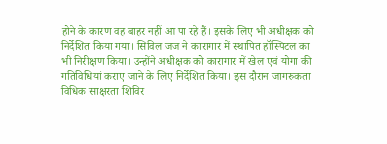होने के कारण वह बाहर नहीं आ पा रहे हैं। इसके लिए भी अधीक्षक को निर्देशित किया गया। सिविल जज ने कारागार में स्थापित हॉस्पिटल का भी निरीक्षण किया। उन्होंने अधीक्षक को कारागार में खेल एवं योगा की गतिविधियां कराए जाने के लिए निर्देशित किया। इस दौरान जागरुकता विधिक साक्षरता शिविर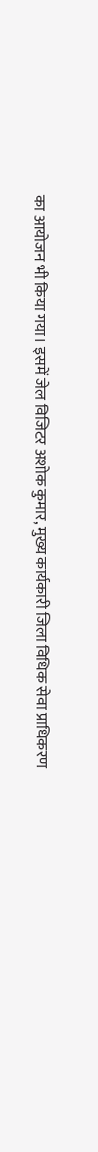का आयोजन भी किया गया। इसमें जेल विजिटर अशोक कुमार, मुख्य कार्यकारी जिला विधिक सेवा प्राधिकरण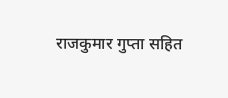राजकुमार गुप्ता सहित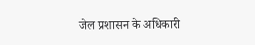जेल प्रशासन के अधिकारी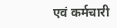एवं कर्मचारी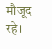मौजूद रहे।